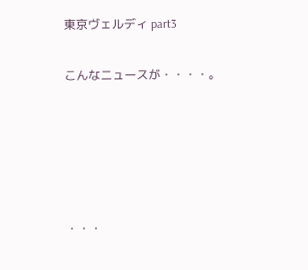東京ヴェルディ part3

こんなニュースが・・・・。





・・・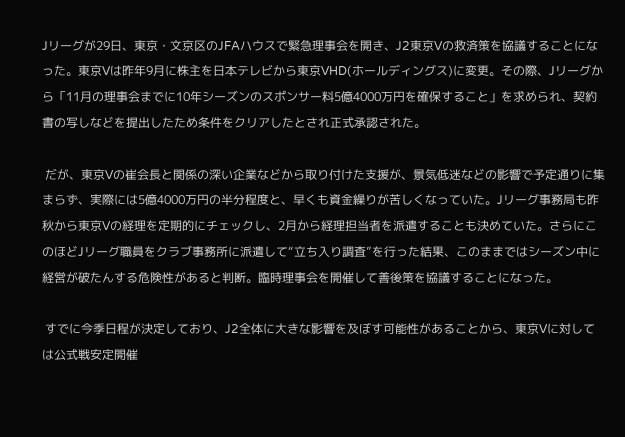Jリーグが29日、東京・文京区のJFAハウスで緊急理事会を開き、J2東京Vの救済策を協議することになった。東京Vは昨年9月に株主を日本テレビから東京VHD(ホールディングス)に変更。その際、Jリーグから「11月の理事会までに10年シーズンのスポンサー料5億4000万円を確保すること」を求められ、契約書の写しなどを提出したため条件をクリアしたとされ正式承認された。

 だが、東京Vの崔会長と関係の深い企業などから取り付けた支援が、景気低迷などの影響で予定通りに集まらず、実際には5億4000万円の半分程度と、早くも資金繰りが苦しくなっていた。Jリーグ事務局も昨秋から東京Vの経理を定期的にチェックし、2月から経理担当者を派遣することも決めていた。さらにこのほどJリーグ職員をクラブ事務所に派遣して“立ち入り調査”を行った結果、このままではシーズン中に経営が破たんする危険性があると判断。臨時理事会を開催して善後策を協議することになった。

 すでに今季日程が決定しており、J2全体に大きな影響を及ぼす可能性があることから、東京Vに対しては公式戦安定開催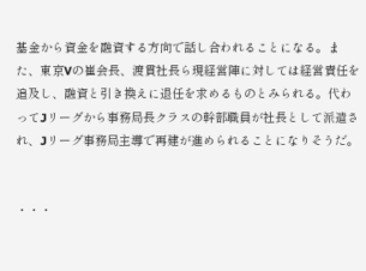基金から資金を融資する方向で話し合われることになる。また、東京Vの崔会長、渡貫社長ら現経営陣に対しては経営責任を追及し、融資と引き換えに退任を求めるものとみられる。代わってJリーグから事務局長クラスの幹部職員が社長として派遣され、Jリーグ事務局主導で再建が進められることになりそうだ。


・・・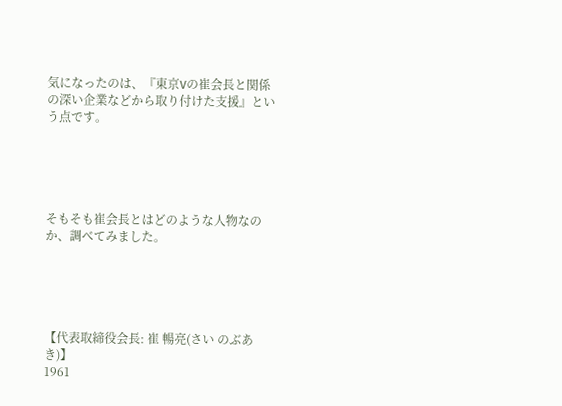気になったのは、『東京Vの崔会長と関係の深い企業などから取り付けた支援』という点です。





そもそも崔会長とはどのような人物なのか、調べてみました。





【代表取締役会長: 崔 暢亮(さい のぶあき)】
1961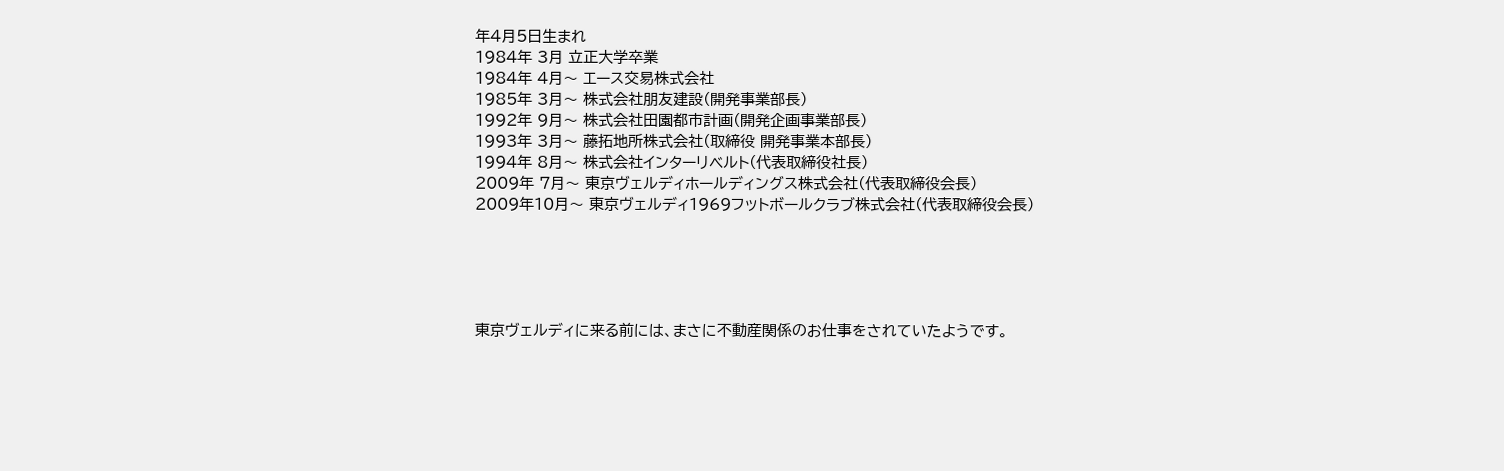年4月5日生まれ
1984年 3月 立正大学卒業
1984年 4月〜 エース交易株式会社
1985年 3月〜 株式会社朋友建設(開発事業部長)
1992年 9月〜 株式会社田園都市計画(開発企画事業部長)
1993年 3月〜 藤拓地所株式会社(取締役 開発事業本部長)
1994年 8月〜 株式会社インターリベルト(代表取締役社長)
2009年 7月〜 東京ヴェルディホールディングス株式会社(代表取締役会長)
2009年10月〜 東京ヴェルディ1969フットボールクラブ株式会社(代表取締役会長)





東京ヴェルディに来る前には、まさに不動産関係のお仕事をされていたようです。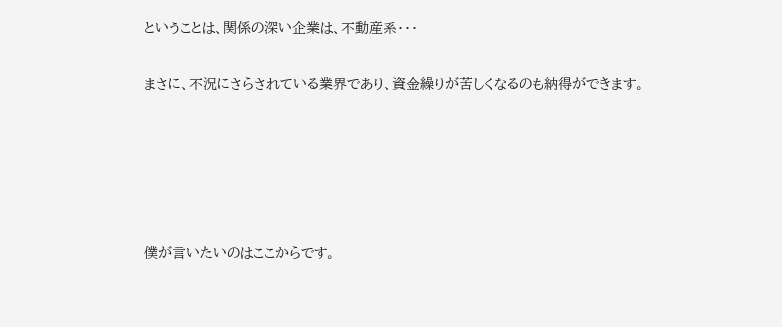ということは、関係の深い企業は、不動産系・・・


まさに、不況にさらされている業界であり、資金繰りが苦しくなるのも納得ができます。








僕が言いたいのはここからです。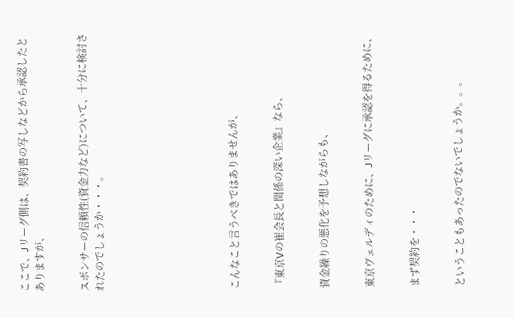ここで、Jリーグ側は、契約書の写しなどから承認したとありますが、


スポンサーの信頼性(資金力など)について、十分に検討されたのでしょうか・・・。








こんなこと言うべきではありませんが、


『東京Vの崔会長と関係の深い企業』なら、


資金繰りの悪化を予想しながらも、


東京ヴェルディのために、Jリーグに承認を得るために、


まず契約を・・・


ということもあったのでないでしょうか。。。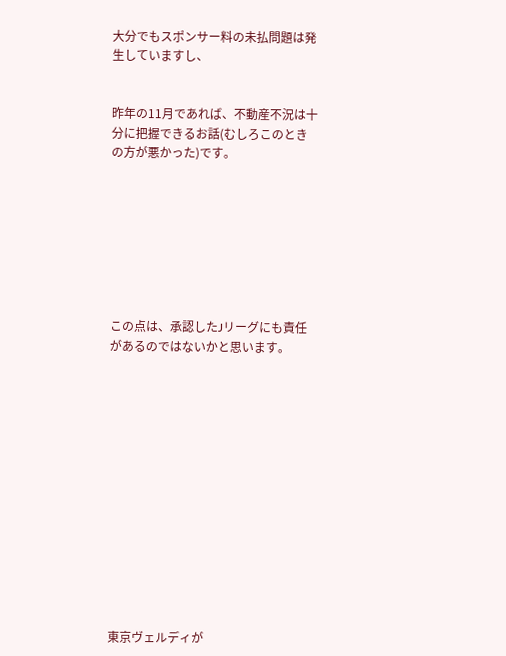大分でもスポンサー料の未払問題は発生していますし、


昨年の11月であれば、不動産不況は十分に把握できるお話(むしろこのときの方が悪かった)です。








この点は、承認したJリーグにも責任があるのではないかと思います。














東京ヴェルディが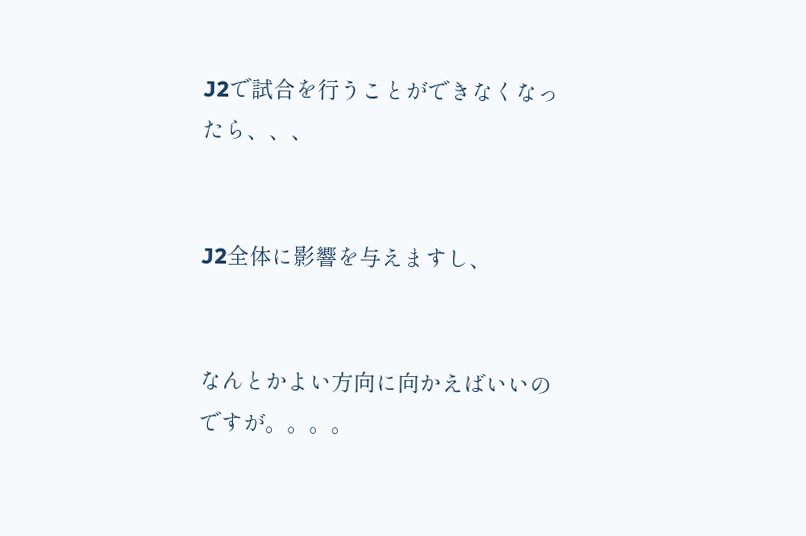J2で試合を行うことができなくなったら、、、


J2全体に影響を与えますし、


なんとかよい方向に向かえばいいのですが。。。。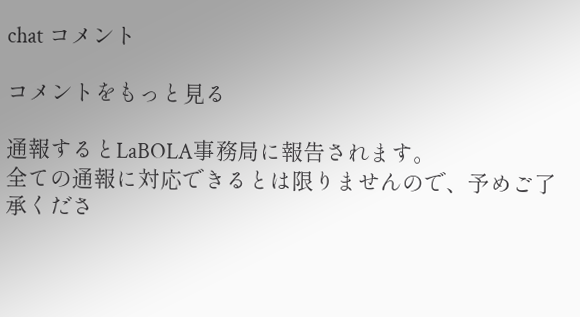chat コメント

コメントをもっと見る

通報するとLaBOLA事務局に報告されます。
全ての通報に対応できるとは限りませんので、予めご了承くださ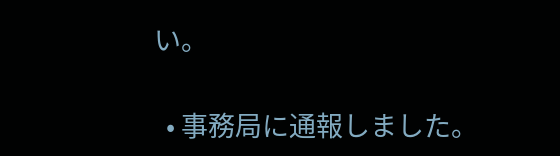い。

  • 事務局に通報しました。